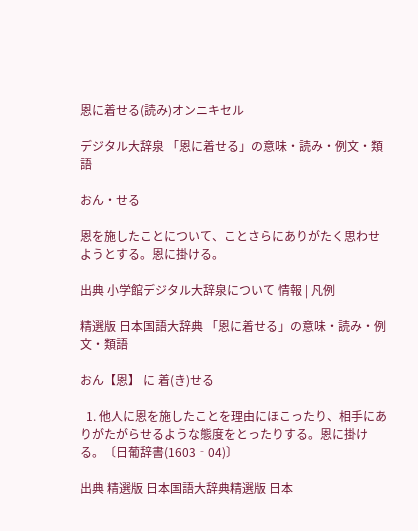恩に着せる(読み)オンニキセル

デジタル大辞泉 「恩に着せる」の意味・読み・例文・類語

おん・せる

恩を施したことについて、ことさらにありがたく思わせようとする。恩に掛ける。

出典 小学館デジタル大辞泉について 情報 | 凡例

精選版 日本国語大辞典 「恩に着せる」の意味・読み・例文・類語

おん【恩】 に 着(き)せる

  1. 他人に恩を施したことを理由にほこったり、相手にありがたがらせるような態度をとったりする。恩に掛ける。〔日葡辞書(1603‐04)〕

出典 精選版 日本国語大辞典精選版 日本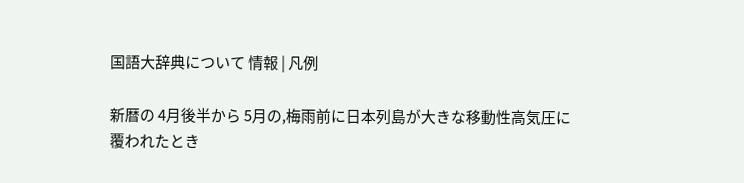国語大辞典について 情報 | 凡例

新暦の 4月後半から 5月の,梅雨前に日本列島が大きな移動性高気圧に覆われたとき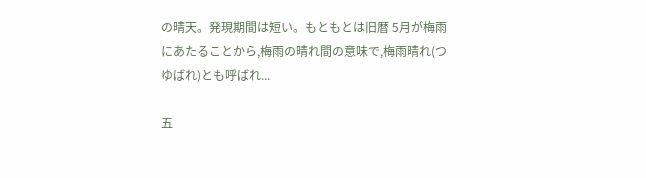の晴天。発現期間は短い。もともとは旧暦 5月が梅雨にあたることから,梅雨の晴れ間の意味で,梅雨晴れ(つゆばれ)とも呼ばれ...

五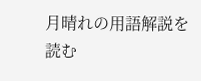月晴れの用語解説を読む